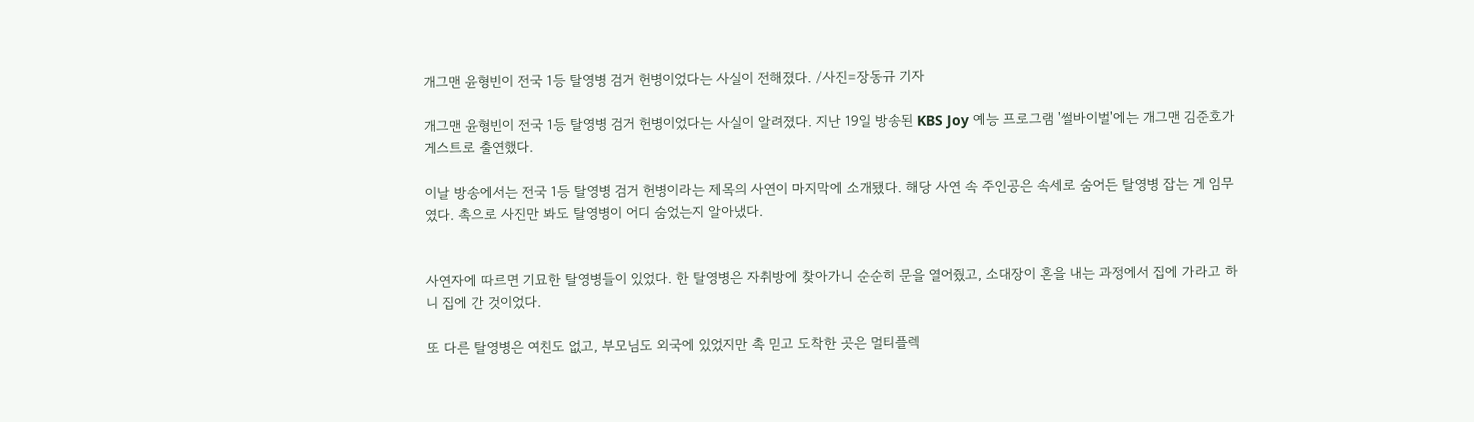개그맨 윤형빈이 전국 1등 탈영병 검거 헌병이었다는 사실이 전해졌다. /사진=장동규 기자

개그맨 윤형빈이 전국 1등 탈영병 검거 헌병이었다는 사실이 알려졌다. 지난 19일 방송된 KBS Joy 예능 프로그램 '썰바이벌'에는 개그맨 김준호가 게스트로 출연했다.

이날 방송에서는 전국 1등 탈영병 검거 헌병이라는 제목의 사연이 마지막에 소개됐다. 해당 사연 속 주인공은 속세로 숨어든 탈영병 잡는 게 임무였다. 촉으로 사진만 봐도 탈영병이 어디 숨었는지 알아냈다.


사연자에 따르면 기묘한 탈영병들이 있었다. 한 탈영병은 자취방에 찾아가니 순순히 문을 열어줬고, 소대장이 혼을 내는 과정에서 집에 가라고 하니 집에 간 것이었다.

또 다른 탈영병은 여친도 없고, 부모님도 외국에 있었지만 촉 믿고 도착한 곳은 멀티플렉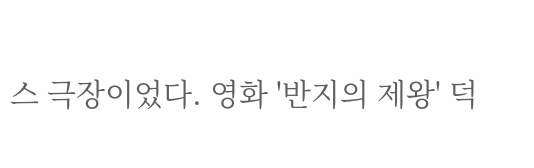스 극장이었다. 영화 '반지의 제왕' 덕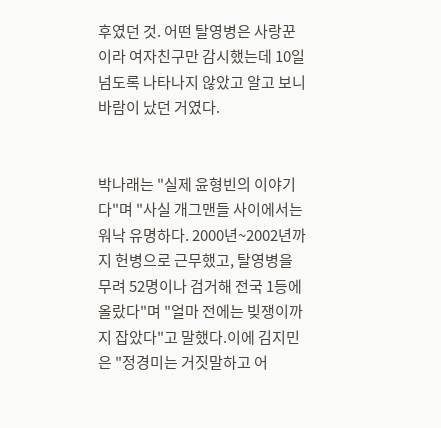후였던 것. 어떤 탈영병은 사랑꾼이라 여자친구만 감시했는데 10일넘도록 나타나지 않았고 알고 보니 바람이 났던 거였다.


박나래는 "실제 윤형빈의 이야기다"며 "사실 개그맨들 사이에서는 워낙 유명하다. 2000년~2002년까지 헌병으로 근무했고, 탈영병을 무려 52명이나 검거해 전국 1등에 올랐다"며 "얼마 전에는 빚쟁이까지 잡았다"고 말했다.이에 김지민은 "정경미는 거짓말하고 어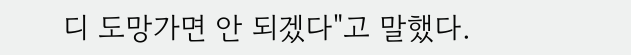디 도망가면 안 되겠다"고 말했다.